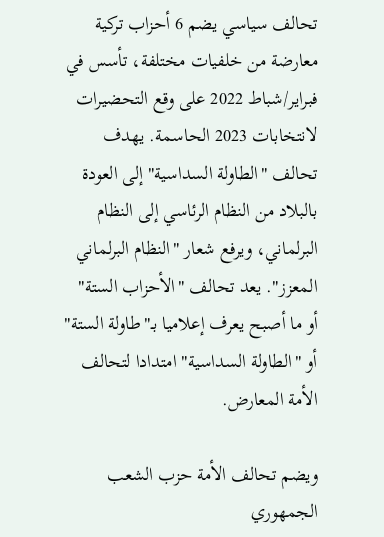تحالف سياسي يضم 6 أحزاب تركية معارضة من خلفيات مختلفة، تأسس في فبراير/شباط 2022 على وقع التحضيرات لانتخابات 2023 الحاسمة. يهدف تحالف "الطاولة السداسية" إلى العودة بالبلاد من النظام الرئاسي إلى النظام البرلماني، ويرفع شعار "النظام البرلماني المعزز". يعد تحالف "الأحزاب الستة" أو ما أصبح يعرف إعلاميا بـ"طاولة الستة" أو "الطاولة السداسية" امتدادا لتحالف الأمة المعارض.

ويضم تحالف الأمة حزب الشعب الجمهوري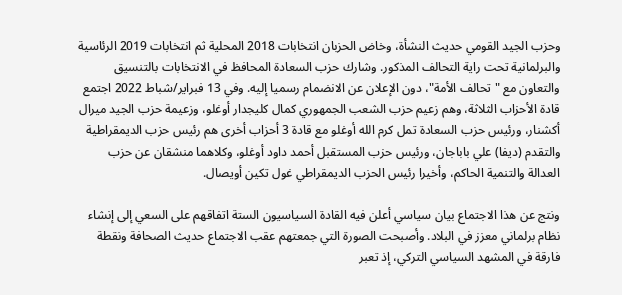وحزب الجيد القومي حديث النشأة، وخاض الحزبان انتخابات 2018 المحلية ثم انتخابات 2019 الرئاسية والبرلمانية تحت راية التحالف المذكور. وشارك حزب السعادة المحافظ في الانتخابات بالتنسيق والتعاون مع "تحالف الأمة"، دون الإعلان عن الانضمام رسميا إليه. وفي 13 فبراير/شباط 2022 اجتمع قادة الأحزاب الثلاثة، وهم زعيم حزب الشعب الجمهوري كمال كليجدار أوغلو، وزعيمة حزب الجيد ميرال أكشنار، ورئيس حزب السعادة تمل كرم الله أوغلو مع قادة 3 أحزاب أخرى هم رئيس حزب الديمقراطية والتقدم (ديفا) علي باباجان، ورئيس حزب المستقبل أحمد داود أوغلو، وكلاهما منشقان عن حزب العدالة والتنمية الحاكم، وأخيرا رئيس الحزب الديمقراطي غول تكين أويصال.

ونتج عن هذا الاجتماع بيان سياسي أعلن فيه القادة السياسيون الستة اتفاقهم على السعي إلى إنشاء نظام برلماني معزز في البلاد. وأصبحت الصورة التي جمعتهم عقب الاجتماع حديث الصحافة ونقطة فارقة في المشهد السياسي التركي، إذ تعبر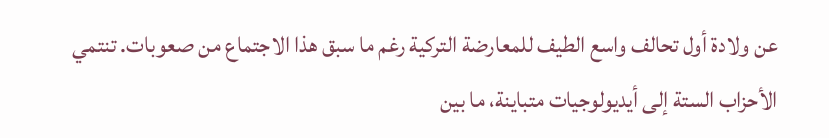عن ولادة أول تحالف واسع الطيف للمعارضة التركية رغم ما سبق هذا الاجتماع من صعوبات. تنتمي الأحزاب الستة إلى أيديولوجيات متباينة، ما بين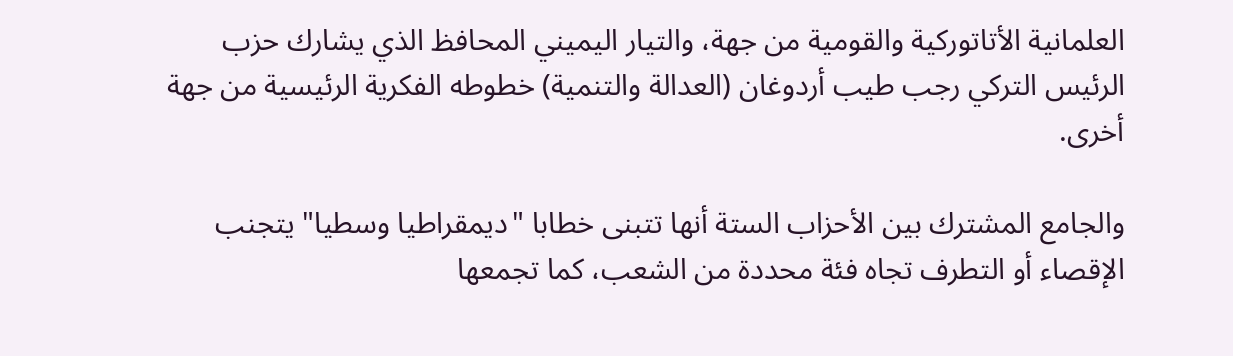العلمانية الأتاتوركية والقومية من جهة، والتيار اليميني المحافظ الذي يشارك حزب الرئيس التركي رجب طيب أردوغان (العدالة والتنمية) خطوطه الفكرية الرئيسية من جهة أخرى.

والجامع المشترك بين الأحزاب الستة أنها تتبنى خطابا "ديمقراطيا وسطيا" يتجنب الإقصاء أو التطرف تجاه فئة محددة من الشعب، كما تجمعها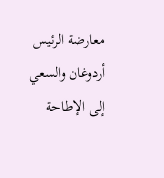معارضة الرئيس أردوغان والسعي إلى الإطاحة